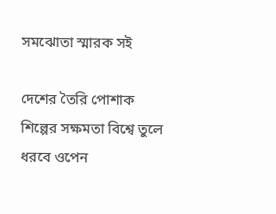সমঝোতা স্মারক সই

দেশের তৈরি পোশাক শিল্পের সক্ষমতা বিশ্বে তুলে ধরবে ওপেন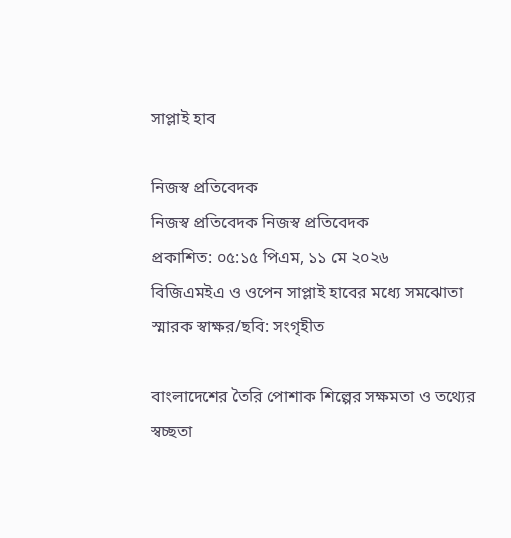সাপ্লাই হাব

নিজস্ব প্রতিবেদক
নিজস্ব প্রতিবেদক নিজস্ব প্রতিবেদক
প্রকাশিত: ০৫:১৫ পিএম, ১১ মে ২০২৬
বিজিএমইএ ও ওপেন সাপ্লাই হাবের মধ্যে সমঝোতা স্মারক স্বাক্ষর/ছবি: সংগৃহীত

বাংলাদেশের তৈরি পোশাক শিল্পের সক্ষমতা ও তথ্যের স্বচ্ছতা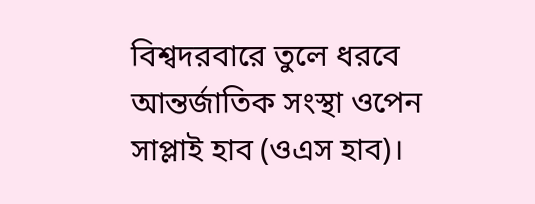বিশ্বদরবারে তুলে ধরবে আন্তর্জাতিক সংস্থা ওপেন সাপ্লাই হাব (ওএস হাব)।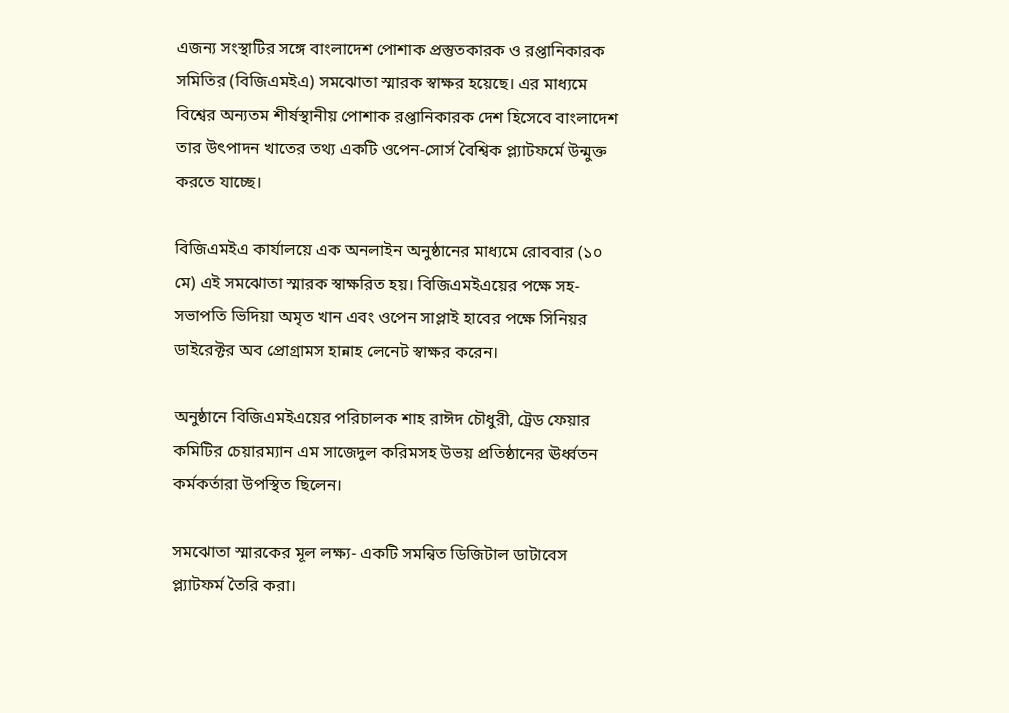এজন্য সংস্থাটির সঙ্গে বাংলাদেশ পোশাক প্রস্তুতকারক ও রপ্তানিকারক সমিতির (বিজিএমইএ) সমঝোতা স্মারক স্বাক্ষর হয়েছে। এর মাধ্যমে বিশ্বের অন্যতম শীর্ষস্থানীয় পোশাক রপ্তানিকারক দেশ হিসেবে বাংলাদেশ তার উৎপাদন খাতের তথ্য একটি ওপেন-সোর্স বৈশ্বিক প্ল্যাটফর্মে উন্মুক্ত করতে যাচ্ছে।

বিজিএমইএ কার্যালয়ে এক অনলাইন অনুষ্ঠানের মাধ্যমে রোববার (১০ মে) এই সমঝোতা স্মারক স্বাক্ষরিত হয়। বিজিএমইএয়ের পক্ষে সহ-সভাপতি ভিদিয়া অমৃত খান এবং ওপেন সাপ্লাই হাবের পক্ষে সিনিয়র ডাইরেক্টর অব প্রোগ্রামস হান্নাহ লেনেট স্বাক্ষর করেন।

অনুষ্ঠানে বিজিএমইএয়ের পরিচালক শাহ রাঈদ চৌধুরী, ট্রেড ফেয়ার কমিটির চেয়ারম্যান এম সাজেদুল করিমসহ উভয় প্রতিষ্ঠানের ঊর্ধ্বতন কর্মকর্তারা উপস্থিত ছিলেন।

সমঝোতা স্মারকের মূল লক্ষ্য- একটি সমন্বিত ডিজিটাল ডাটাবেস প্ল্যাটফর্ম তৈরি করা।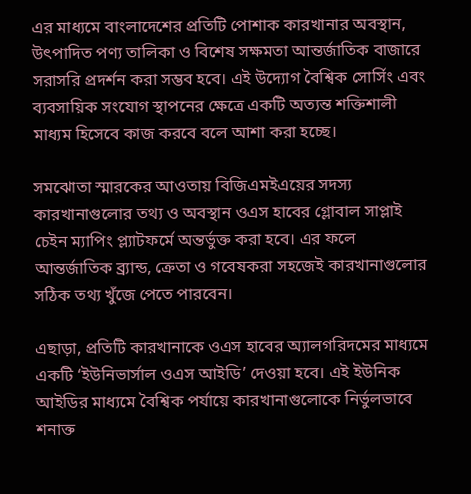এর মাধ্যমে বাংলাদেশের প্রতিটি পোশাক কারখানার অবস্থান, উৎপাদিত পণ্য তালিকা ও বিশেষ সক্ষমতা আন্তর্জাতিক বাজারে সরাসরি প্রদর্শন করা সম্ভব হবে। এই উদ্যোগ বৈশ্বিক সোর্সিং এবং ব্যবসায়িক সংযোগ স্থাপনের ক্ষেত্রে একটি অত্যন্ত শক্তিশালী মাধ্যম হিসেবে কাজ করবে বলে আশা করা হচ্ছে।

সমঝোতা স্মারকের আওতায় বিজিএমইএয়ের সদস্য কারখানাগুলোর তথ্য ও অবস্থান ওএস হাবের গ্লোবাল সাপ্লাই চেইন ম্যাপিং প্ল্যাটফর্মে অন্তর্ভুক্ত করা হবে। এর ফলে আন্তর্জাতিক ব্র্যান্ড, ক্রেতা ও গবেষকরা সহজেই কারখানাগুলোর সঠিক তথ্য খুঁজে পেতে পারবেন।

এছাড়া, প্রতিটি কারখানাকে ওএস হাবের অ্যালগরিদমের মাধ্যমে একটি ‘ইউনিভার্সাল ওএস আইডি’ দেওয়া হবে। এই ইউনিক আইডির মাধ্যমে বৈশ্বিক পর্যায়ে কারখানাগুলোকে নির্ভুলভাবে শনাক্ত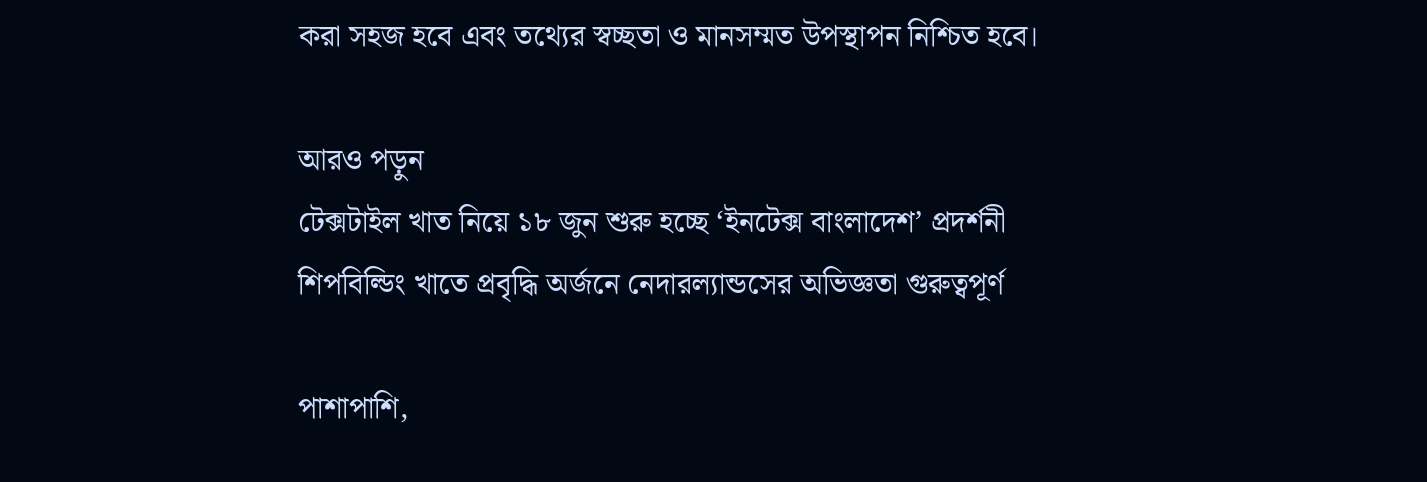করা সহজ হবে এবং তথ্যের স্বচ্ছতা ও মানসম্মত উপস্থাপন নিশ্চিত হবে।

আরও পড়ুন
টেক্সটাইল খাত নিয়ে ১৮ জুন শুরু হচ্ছে ‘ইনটেক্স বাংলাদেশ’ প্রদর্শনী
শিপবিল্ডিং খাতে প্রবৃদ্ধি অর্জনে নেদারল্যান্ডসের অভিজ্ঞতা গুরুত্বপূর্ণ

পাশাপাশি,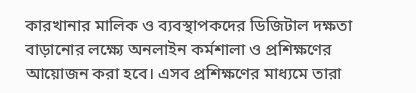কারখানার মালিক ও ব্যবস্থাপকদের ডিজিটাল দক্ষতা বাড়ানোর লক্ষ্যে অনলাইন কর্মশালা ও প্রশিক্ষণের আয়োজন করা হবে। এসব প্রশিক্ষণের মাধ্যমে তারা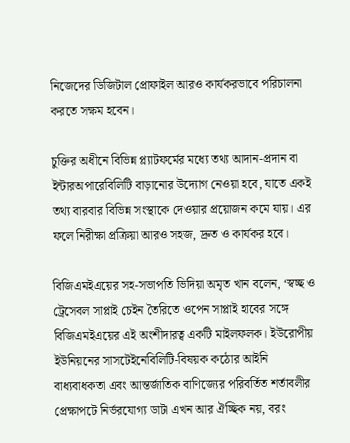নিজেদের ডিজিটাল প্রোফাইল আরও কার্যকরভাবে পরিচালনা করতে সক্ষম হবেন।

চুক্তির অধীনে বিভিন্ন প্ল্যাটফর্মের মধ্যে তথ্য আদান-প্রদান বা ইন্টারঅপারেবিলিটি বাড়ানোর উদ্যোগ নেওয়া হবে, যাতে একই তথ্য বারবার বিভিন্ন সংস্থাকে দেওয়ার প্রয়োজন কমে যায়। এর ফলে নিরীক্ষা প্রক্রিয়া আরও সহজ, দ্রুত ও কার্যকর হবে।

বিজিএমইএয়ের সহ-সভাপতি ভিদিয়া অমৃত খান বলেন, ‘স্বচ্ছ ও ট্রেসেবল সাপ্লাই চেইন তৈরিতে ওপেন সাপ্লাই হাবের সঙ্গে বিজিএমইএয়ের এই অংশীদারত্ব একটি মাইলফলক। ইউরোপীয় ইউনিয়নের সাসটেইনেবিলিটি-বিষয়ক কঠোর আইনি বাধ্যবাধকতা এবং আন্তর্জাতিক বাণিজ্যের পরিবর্তিত শর্তাবলীর প্রেক্ষাপটে নির্ভরযোগ্য ডাটা এখন আর ঐচ্ছিক নয়, বরং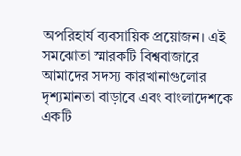অপরিহার্য ব্যবসায়িক প্রয়োজন। এই সমঝোতা স্মারকটি বিশ্ববাজারে আমাদের সদস্য কারখানাগুলোর দৃশ্যমানতা বাড়াবে এবং বাংলাদেশকে একটি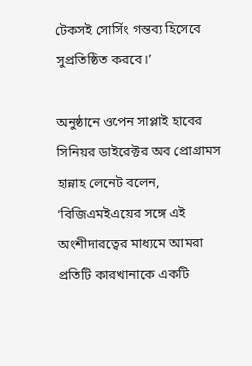টেকসই সোর্সিং গন্তব্য হিসেবে সুপ্রতিষ্ঠিত করবে।’

অনুষ্ঠানে ওপেন সাপ্লাই হাবের সিনিয়র ডাইরেক্টর অব প্রোগ্রামস হান্নাহ লেনেট বলেন, ‘বিজিএমইএয়ের সঙ্গে এই অংশীদারত্বের মাধ্যমে আমরা প্রতিটি কারখানাকে একটি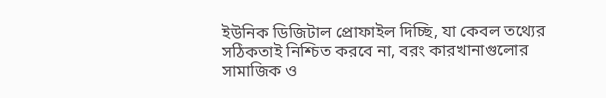ইউনিক ডিজিটাল প্রোফাইল দিচ্ছি, যা কেবল তথ্যের সঠিকতাই নিশ্চিত করবে না, বরং কারখানাগুলোর সামাজিক ও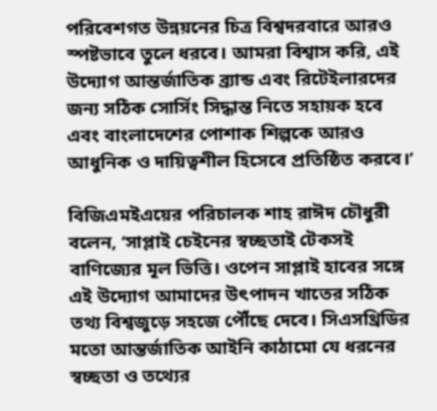পরিবেশগত উন্নয়নের চিত্র বিশ্বদরবারে আরও স্পষ্টভাবে তুলে ধরবে। আমরা বিশ্বাস করি, এই উদ্যোগ আন্তর্জাতিক ব্র্যান্ড এবং রিটেইলারদের জন্য সঠিক সোর্সিং সিদ্ধান্ত নিতে সহায়ক হবে এবং বাংলাদেশের পোশাক শিল্পকে আরও আধুনিক ও দায়িত্বশীল হিসেবে প্রতিষ্ঠিত করবে।’

বিজিএমইএয়ের পরিচালক শাহ রাঈদ চৌধুরী বলেন, ‘সাপ্লাই চেইনের স্বচ্ছতাই টেকসই বাণিজ্যের মূল ভিত্তি। ওপেন সাপ্লাই হাবের সঙ্গে এই উদ্যোগ আমাদের উৎপাদন খাতের সঠিক তথ্য বিশ্বজুড়ে সহজে পৌঁছে দেবে। সিএসথ্রিডির মতো আন্তর্জাতিক আইনি কাঠামো যে ধরনের স্বচ্ছতা ও তথ্যের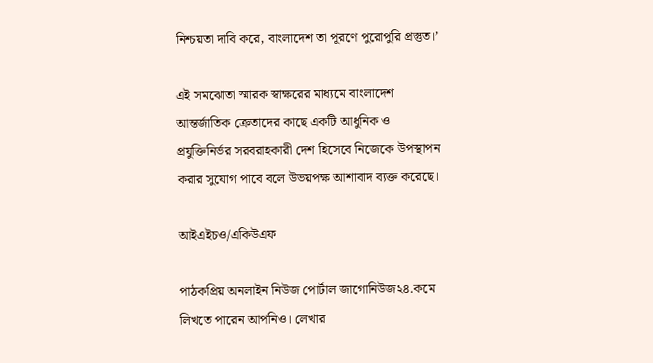নিশ্চয়তা দাবি করে, বাংলাদেশ তা পূরণে পুরোপুরি প্রস্তুত।’

এই সমঝোতা স্মারক স্বাক্ষরের মাধ্যমে বাংলাদেশ আন্তর্জাতিক ক্রেতাদের কাছে একটি আধুনিক ও প্রযুক্তিনির্ভর সরবরাহকারী দেশ হিসেবে নিজেকে উপস্থাপন করার সুযোগ পাবে বলে উভয়পক্ষ আশাবাদ ব্যক্ত করেছে।

আইএইচও/একিউএফ

পাঠকপ্রিয় অনলাইন নিউজ পোর্টাল জাগোনিউজ২৪.কমে লিখতে পারেন আপনিও। লেখার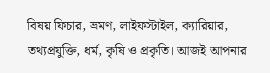বিষয় ফিচার, ভ্রমণ, লাইফস্টাইল, ক্যারিয়ার, তথ্যপ্রযুক্তি, ধর্ম, কৃষি ও প্রকৃতি। আজই আপনার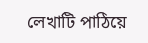লেখাটি পাঠিয়ে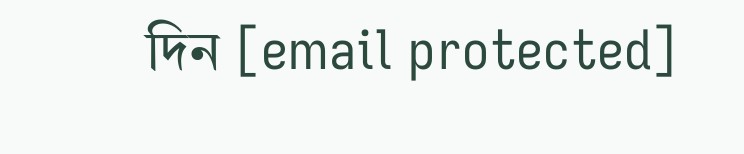দিন [email protected]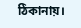ঠিকানায়।